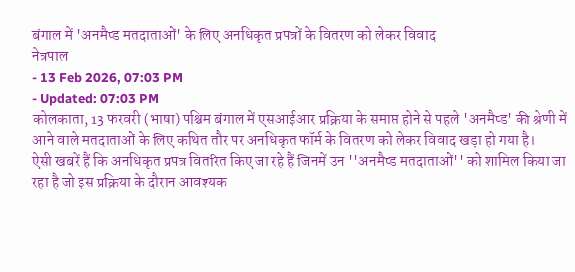बंगाल में 'अनमैप्ड मतदाताओं' के लिए अनधिकृत प्रपत्रों के वितरण को लेकर विवाद
नेत्रपाल
- 13 Feb 2026, 07:03 PM
- Updated: 07:03 PM
कोलकाता, 13 फरवरी (भाषा) पश्चिम बंगाल में एसआईआर प्रक्रिया के समाप्त होने से पहले 'अनमैप्ड' की श्रेणी में आने वाले मतदाताओं के लिए कथित तौर पर अनधिकृत फॉर्म के वितरण को लेकर विवाद खड़ा हो गया है।
ऐसी खबरें हैं कि अनधिकृत प्रपत्र वितरित किए जा रहे हैं जिनमें उन ''अनमैप्ड मतदाताओं'' को शामिल किया जा रहा है जो इस प्रक्रिया के दौरान आवश्यक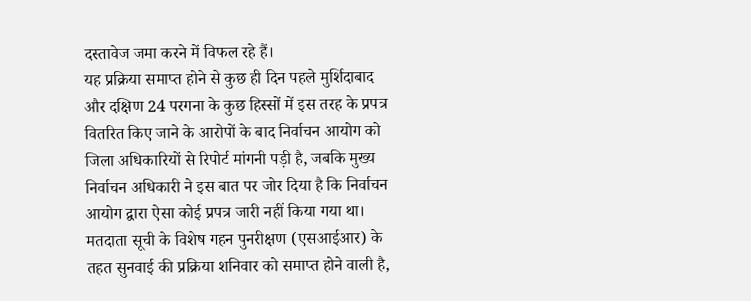दस्तावेज जमा करने में विफल रहे हैं।
यह प्रक्रिया समाप्त होने से कुछ ही दिन पहले मुर्शिदाबाद और दक्षिण 24 परगना के कुछ हिस्सों में इस तरह के प्रपत्र वितरित किए जाने के आरोपों के बाद निर्वाचन आयोग को जिला अधिकारियों से रिपोर्ट मांगनी पड़ी है, जबकि मुख्य निर्वाचन अधिकारी ने इस बात पर जोर दिया है कि निर्वाचन आयोग द्वारा ऐसा कोई प्रपत्र जारी नहीं किया गया था।
मतदाता सूची के विशेष गहन पुनरीक्षण (एसआईआर) के तहत सुनवाई की प्रक्रिया शनिवार को समाप्त होने वाली है,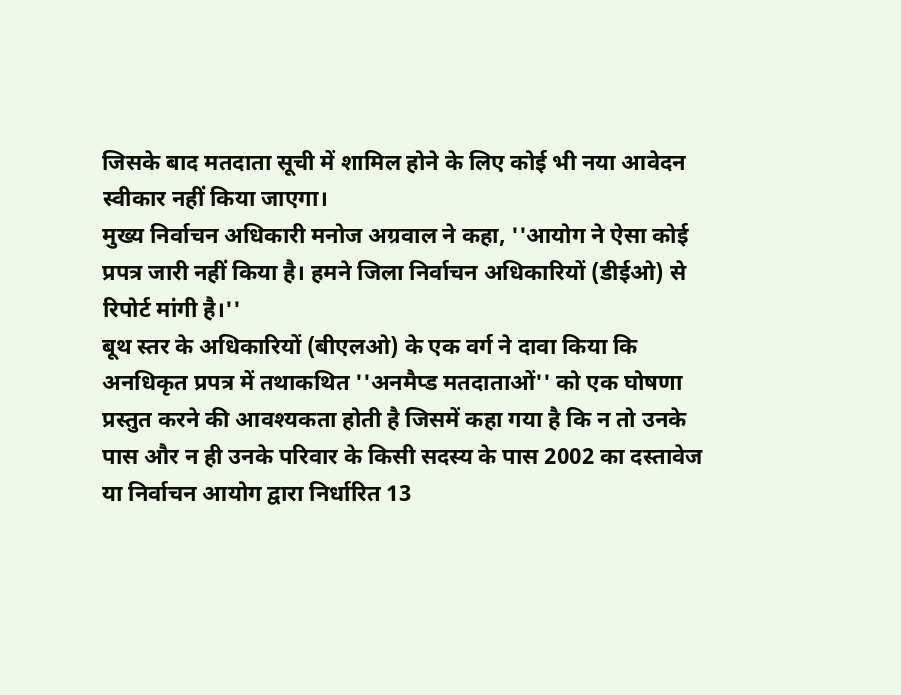जिसके बाद मतदाता सूची में शामिल होने के लिए कोई भी नया आवेदन स्वीकार नहीं किया जाएगा।
मुख्य निर्वाचन अधिकारी मनोज अग्रवाल ने कहा, ''आयोग ने ऐसा कोई प्रपत्र जारी नहीं किया है। हमने जिला निर्वाचन अधिकारियों (डीईओ) से रिपोर्ट मांगी है।''
बूथ स्तर के अधिकारियों (बीएलओ) के एक वर्ग ने दावा किया कि अनधिकृत प्रपत्र में तथाकथित ''अनमैप्ड मतदाताओं'' को एक घोषणा प्रस्तुत करने की आवश्यकता होती है जिसमें कहा गया है कि न तो उनके पास और न ही उनके परिवार के किसी सदस्य के पास 2002 का दस्तावेज या निर्वाचन आयोग द्वारा निर्धारित 13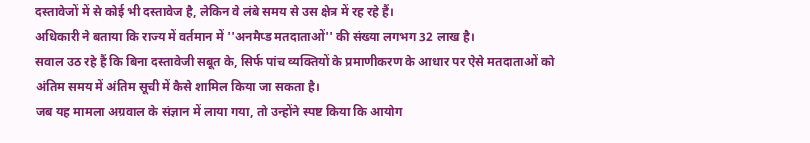दस्तावेजों में से कोई भी दस्तावेज है, लेकिन वे लंबे समय से उस क्षेत्र में रह रहे हैं।
अधिकारी ने बताया कि राज्य में वर्तमान में ''अनमैप्ड मतदाताओं'' की संख्या लगभग 32 लाख है।
सवाल उठ रहे हैं कि बिना दस्तावेजी सबूत के, सिर्फ पांच व्यक्तियों के प्रमाणीकरण के आधार पर ऐसे मतदाताओं को अंतिम समय में अंतिम सूची में कैसे शामिल किया जा सकता है।
जब यह मामला अग्रवाल के संज्ञान में लाया गया, तो उन्होंने स्पष्ट किया कि आयोग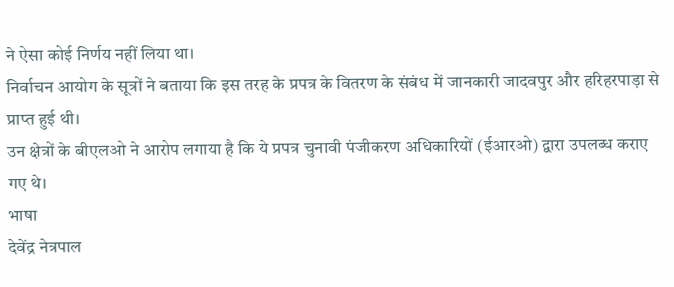ने ऐसा कोई निर्णय नहीं लिया था।
निर्वाचन आयोग के सूत्रों ने बताया कि इस तरह के प्रपत्र के वितरण के संबंध में जानकारी जादवपुर और हरिहरपाड़ा से प्राप्त हुई थी।
उन क्षेत्रों के बीएलओ ने आरोप लगाया है कि ये प्रपत्र चुनावी पंजीकरण अधिकारियों (ईआरओ) द्वारा उपलब्ध कराए गए थे।
भाषा
देवेंद्र नेत्रपाल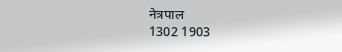नेत्रपाल
1302 1903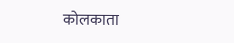कोलकाता